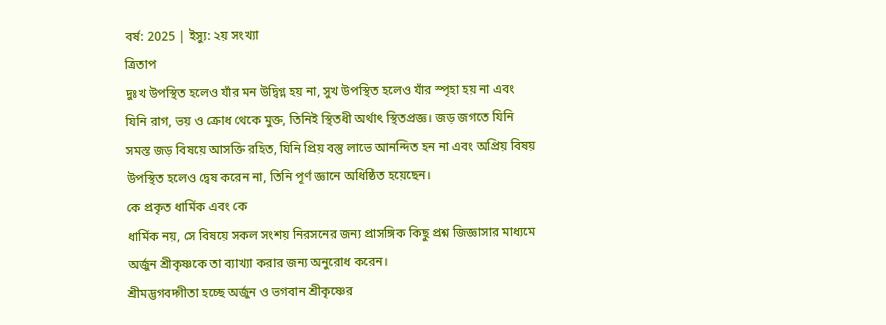বর্ষ: 2025 | ইস্যু: ২য় সংখ্যা
ত্রিতাপ
দুঃখ উপস্থিত হলেও যাঁর মন উদ্বিগ্ন হয় না, সুখ উপস্থিত হলেও যাঁর স্পৃহা হয় না এবং
যিনি রাগ, ভয় ও ক্রোধ থেকে মুক্ত, তিনিই স্থিতধী অর্থাৎ স্থিতপ্রজ্ঞ। জড় জগতে যিনি
সমস্ত জড় বিষয়ে আসক্তি রহিত, যিনি প্রিয় বস্তু লাভে আনন্দিত হন না এবং অপ্রিয় বিষয়
উপস্থিত হলেও দ্বেষ করেন না, তিনি পূর্ণ জ্ঞানে অধিষ্ঠিত হয়েছেন।
কে প্রকৃত ধার্মিক এবং কে
ধার্মিক নয়, সে বিষয়ে সকল সংশয় নিরসনের জন্য প্রাসঙ্গিক কিছু প্রশ্ন জিজ্ঞাসার মাধ্যমে
অর্জুন শ্রীকৃষ্ণকে তা ব্যাখ্যা করার জন্য অনুরোধ করেন।
শ্রীমদ্ভগবদ্গীতা হচ্ছে অর্জুন ও ভগবান শ্রীকৃষ্ণের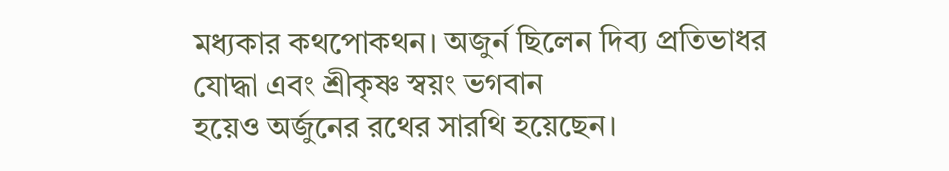মধ্যকার কথপোকথন। অজুর্ন ছিলেন দিব্য প্রতিভাধর যোদ্ধা এবং শ্রীকৃষ্ণ স্বয়ং ভগবান
হয়েও অর্জুনের রথের সারথি হয়েছেন।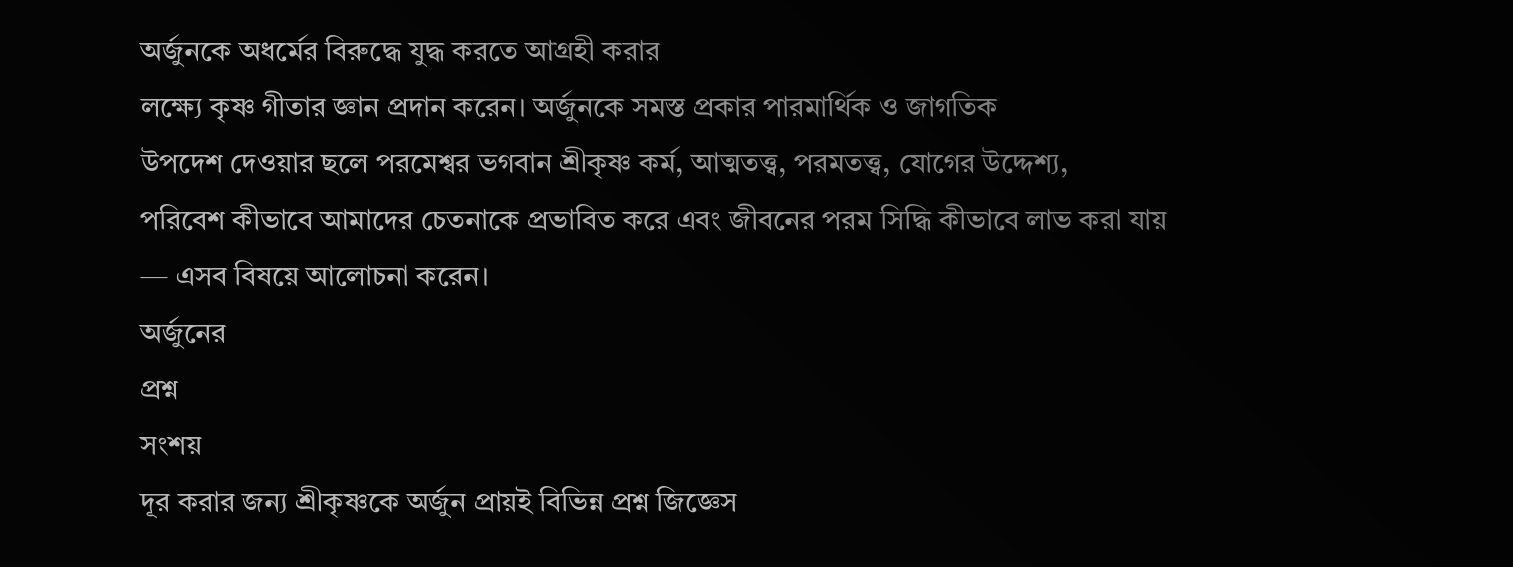অর্জুনকে অধর্মের বিরুদ্ধে যুদ্ধ করতে আগ্রহী করার
লক্ষ্যে কৃষ্ণ গীতার জ্ঞান প্রদান করেন। অর্জুনকে সমস্ত প্রকার পারমার্থিক ও জাগতিক
উপদেশ দেওয়ার ছলে পরমেশ্বর ভগবান শ্রীকৃষ্ণ কর্ম, আত্মতত্ত্ব, পরমতত্ত্ব, যোগের উদ্দেশ্য,
পরিবেশ কীভাবে আমাদের চেতনাকে প্রভাবিত করে এবং জীবনের পরম সিদ্ধি কীভাবে লাভ করা যায়
— এসব বিষয়ে আলোচনা করেন।
অর্জুনের
প্রশ্ন
সংশয়
দূর করার জন্য শ্রীকৃষ্ণকে অর্জুন প্রায়ই বিভিন্ন প্রশ্ন জিজ্ঞেস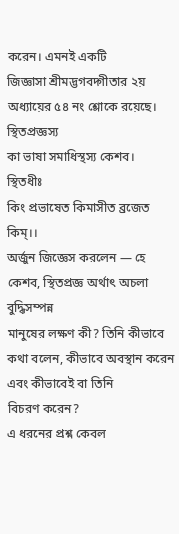করেন। এমনই একটি
জিজ্ঞাসা শ্রীমদ্ভগবদ্গীতার ২য় অধ্যায়ের ৫৪ নং শ্লোকে রয়েছে।
স্থিতপ্রজ্ঞস্য
কা ভাষা সমাধিস্থস্য কেশব।
স্থিতধীঃ
কিং প্রভাষেত কিমাসীত ব্রজেত কিম্।।
অর্জুন জিজ্ঞেস করলেন — হে কেশব, স্থিতপ্রজ্ঞ অর্থাৎ অচলা বুদ্ধিসম্পন্ন
মানুষের লক্ষণ কী? তিনি কীভাবে কথা বলেন, কীভাবে অবস্থান করেন এবং কীভাবেই বা তিনি
বিচরণ করেন?
এ ধরনের প্রশ্ন কেবল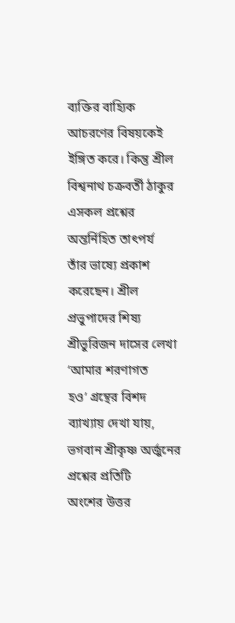ব্যক্তির বাহ্যিক আচরণের বিষয়কেই
ইঙ্গিত করে। কিন্তু শ্রীল বিশ্বনাথ চক্রবর্তী ঠাকুর এসকল প্রশ্নের অন্তর্নিহিত তাৎপর্য
তাঁর ভাষ্যে প্রকাশ করেছেন। শ্রীল প্রভুপাদের শিষ্য শ্রীভুরিজন দাসের লেখা ‘আমার শরণাগত
হও’ গ্রন্থের বিশদ ব্যাখ্যায় দেখা যায়, ভগবান শ্রীকৃষ্ণ অর্জুনের প্রশ্নের প্রতিটি
অংশের উত্তর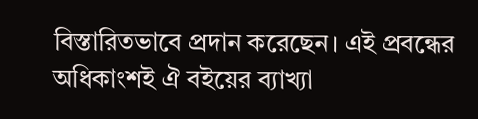বিস্তারিতভাবে প্রদান করেছেন। এই প্রবন্ধের অধিকাংশই ঐ বইয়ের ব্যাখ্যা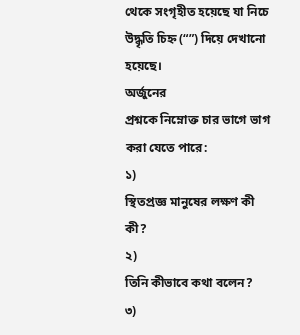থেকে সংগৃহীত হয়েছে যা নিচে উদ্ধৃতি চিহ্ন (“”) দিয়ে দেখানো হয়েছে।
অর্জুনের
প্রশ্নকে নিম্নোক্ত চার ভাগে ভাগ করা যেতে পারে:
১)
স্থিতপ্রজ্ঞ মানুষের লক্ষণ কী কী?
২)
তিনি কীভাবে কথা বলেন?
৩)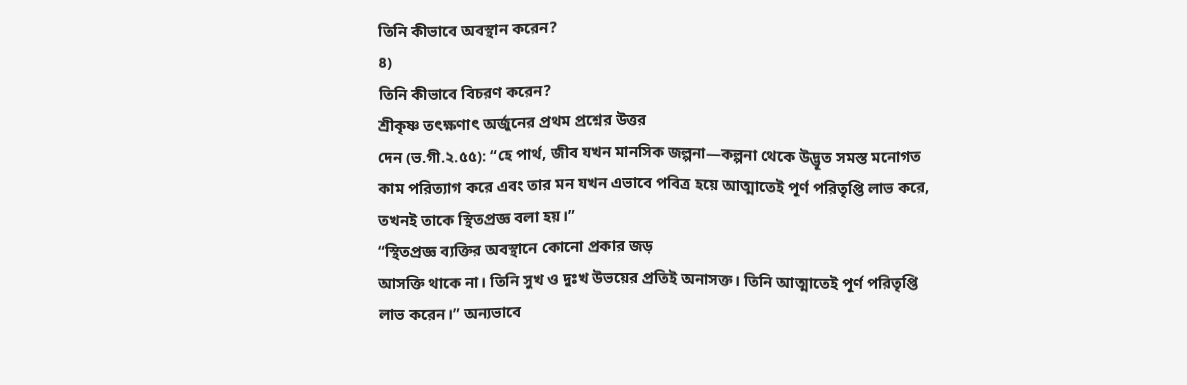তিনি কীভাবে অবস্থান করেন?
৪)
তিনি কীভাবে বিচরণ করেন?
শ্রীকৃষ্ণ তৎক্ষণাৎ অর্জুনের প্রথম প্রশ্নের উত্তর
দেন (ভ.গী.২.৫৫): “হে পার্থ, জীব যখন মানসিক জল্পনা—কল্পনা থেকে উদ্ভূত সমস্ত মনোগত
কাম পরিত্যাগ করে এবং তার মন যখন এভাবে পবিত্র হয়ে আত্মাতেই পূর্ণ পরিতৃপ্তি লাভ করে,
তখনই তাকে স্থিতপ্রজ্ঞ বলা হয়।”
“স্থিতপ্রজ্ঞ ব্যক্তির অবস্থানে কোনো প্রকার জড়
আসক্তি থাকে না। তিনি সুখ ও দুঃখ উভয়ের প্রতিই অনাসক্ত। তিনি আত্মাতেই পূর্ণ পরিতৃপ্তি
লাভ করেন।” অন্যভাবে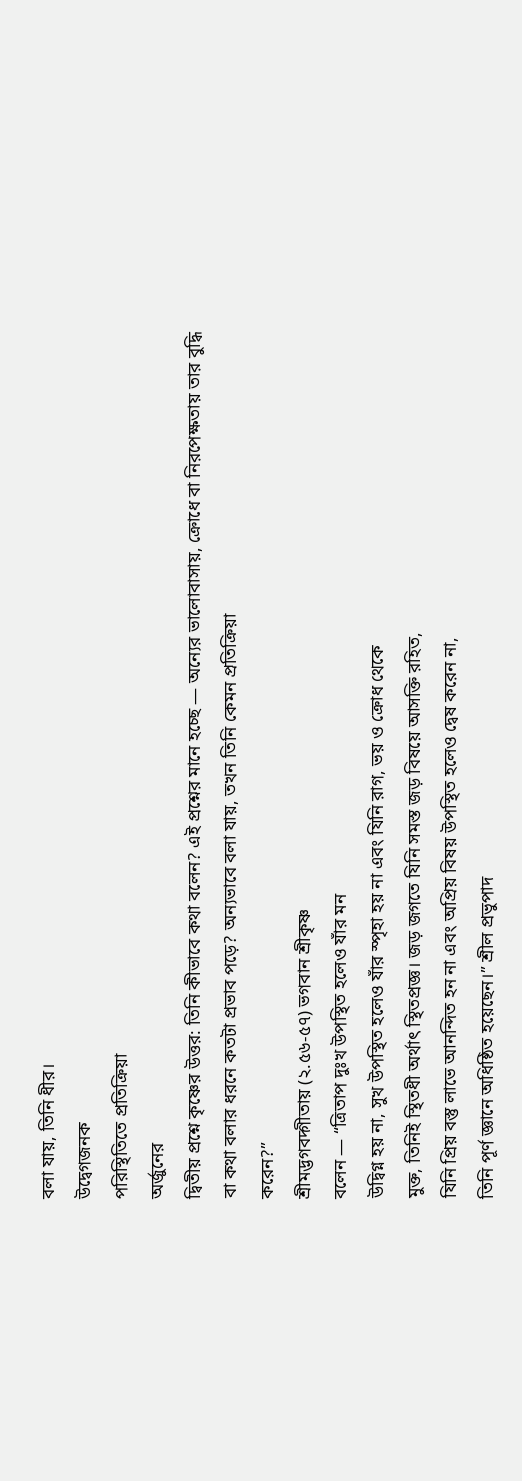বলা যায়, তিনি ধীর।
উদ্বেগজনক
পরিস্থিতিতে প্রতিক্রিয়া
অর্জুনের
দ্বিতীয় প্রশ্নে কৃষ্ণের উত্তর: তিনি কীভাবে কথা বলেন? এই প্রশ্নের মানে হচ্ছে — অন্যের ভালোবাসায়, ক্রোধে বা নিরপেক্ষতায় তার বুদ্ধি
বা কথা বলার ধরনে কতটা প্রভাব পড়ে? অন্যভাবে বলা যায়, তখন তিনি কেমন প্রতিক্রিয়া
করেন?”
শ্রীমদ্ভগবদ্গীতায় (২.৫৬-৫৭) ভগবান শ্রীকৃষ্ণ
বলেন — “ত্রিতাপ দুঃখ উপস্থিত হলেও যাঁর মন
উদ্বিগ্ন হয় না, সুখ উপস্থিত হলেও যাঁর স্পৃহা হয় না এবং যিনি রাগ, ভয় ও ক্রোধ থেকে
মুক্ত, তিনিই স্থিতধী অর্থাৎ স্থিতপ্রজ্ঞ। জড় জগতে যিনি সমস্ত জড় বিষয়ে আসক্তি রহিত,
যিনি প্রিয় বস্তু লাভে আনন্দিত হন না এবং অপ্রিয় বিষয় উপস্থিত হলেও দ্বেষ করেন না,
তিনি পূর্ণ জ্ঞানে অধিষ্ঠিত হয়েছেন।” শ্রীল প্রভুপাদ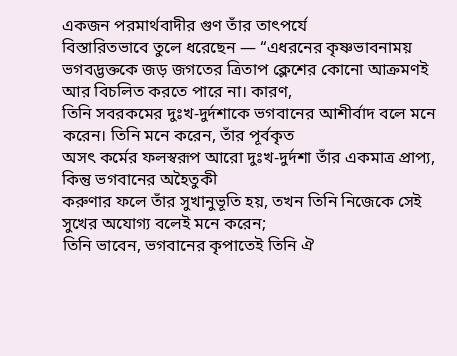একজন পরমার্থবাদীর গুণ তাঁর তাৎপর্যে
বিস্তারিতভাবে তুলে ধরেছেন — “এধরনের কৃষ্ণভাবনাময়
ভগবদ্ভক্তকে জড় জগতের ত্রিতাপ ক্লেশের কোনো আক্রমণই আর বিচলিত করতে পারে না। কারণ,
তিনি সবরকমের দুঃখ-দুর্দশাকে ভগবানের আশীর্বাদ বলে মনে করেন। তিনি মনে করেন, তাঁর পূর্বকৃত
অসৎ কর্মের ফলস্বরূপ আরো দুঃখ-দুর্দশা তাঁর একমাত্র প্রাপ্য, কিন্তু ভগবানের অহৈতুকী
করুণার ফলে তাঁর সুখানুভূতি হয়, তখন তিনি নিজেকে সেই সুখের অযোগ্য বলেই মনে করেন;
তিনি ভাবেন, ভগবানের কৃপাতেই তিনি ঐ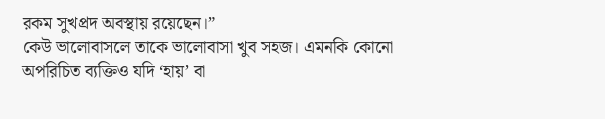রকম সুখপ্রদ অবস্থায় রয়েছেন।”
কেউ ভালোবাসলে তাকে ভালোবাসা খুব সহজ। এমনকি কোনো
অপরিচিত ব্যক্তিও যদি ‘হায়’ বা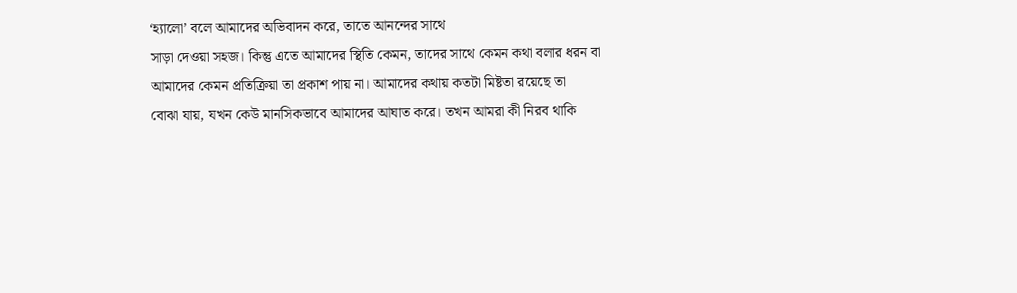‘হ্যালো’ বলে আমাদের অভিবাদন করে, তাতে আনন্দের সাথে
সাড়া দেওয়া সহজ। কিন্তু এতে আমাদের স্থিতি কেমন, তাদের সাথে কেমন কথা বলার ধরন বা
আমাদের কেমন প্রতিক্রিয়া তা প্রকাশ পায় না। আমাদের কথায় কতটা মিষ্টতা রয়েছে তা
বোঝা যায়, যখন কেউ মানসিকভাবে আমাদের আঘাত করে। তখন আমরা কী নিরব থাকি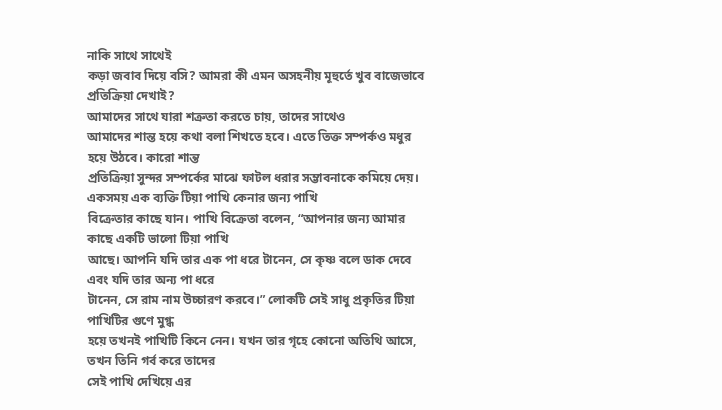নাকি সাথে সাথেই
কড়া জবাব দিয়ে বসি? আমরা কী এমন অসহনীয় মূহুর্তে খুব বাজেভাবে প্রতিক্রিয়া দেখাই?
আমাদের সাথে যারা শত্রুতা করতে চায়, তাদের সাথেও
আমাদের শান্ত হয়ে কথা বলা শিখতে হবে। এতে তিক্ত সম্পর্কও মধুর হয়ে উঠবে। কারো শান্ত
প্রতিক্রিয়া সুন্দর সম্পর্কের মাঝে ফাটল ধরার সম্ভাবনাকে কমিয়ে দেয়।
একসময় এক ব্যক্তি টিয়া পাখি কেনার জন্য পাখি
বিক্রেতার কাছে যান। পাখি বিক্রেতা বলেন, “আপনার জন্য আমার কাছে একটি ভালো টিয়া পাখি
আছে। আপনি যদি তার এক পা ধরে টানেন, সে কৃষ্ণ বলে ডাক দেবে এবং যদি তার অন্য পা ধরে
টানেন, সে রাম নাম উচ্চারণ করবে।” লোকটি সেই সাধু প্রকৃতির টিয়া পাখিটির গুণে মুগ্ধ
হয়ে তখনই পাখিটি কিনে নেন। যখন তার গৃহে কোনো অতিথি আসে, তখন তিনি গর্ব করে তাদের
সেই পাখি দেখিয়ে এর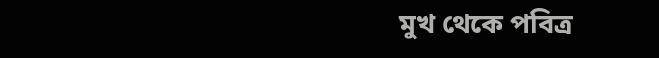মুখ থেকে পবিত্র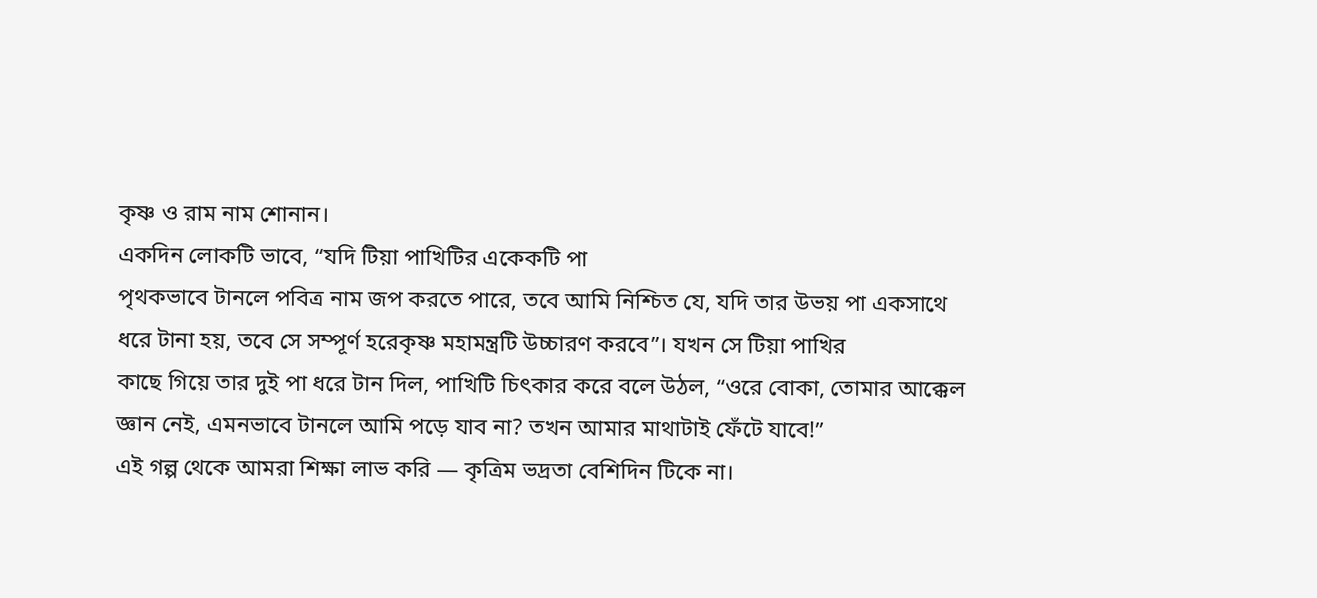কৃষ্ণ ও রাম নাম শোনান।
একদিন লোকটি ভাবে, “যদি টিয়া পাখিটির একেকটি পা
পৃথকভাবে টানলে পবিত্র নাম জপ করতে পারে, তবে আমি নিশ্চিত যে, যদি তার উভয় পা একসাথে
ধরে টানা হয়, তবে সে সম্পূর্ণ হরেকৃষ্ণ মহামন্ত্রটি উচ্চারণ করবে”। যখন সে টিয়া পাখির
কাছে গিয়ে তার দুই পা ধরে টান দিল, পাখিটি চিৎকার করে বলে উঠল, “ওরে বোকা, তোমার আক্কেল
জ্ঞান নেই, এমনভাবে টানলে আমি পড়ে যাব না? তখন আমার মাথাটাই ফেঁটে যাবে!”
এই গল্প থেকে আমরা শিক্ষা লাভ করি — কৃত্রিম ভদ্রতা বেশিদিন টিকে না।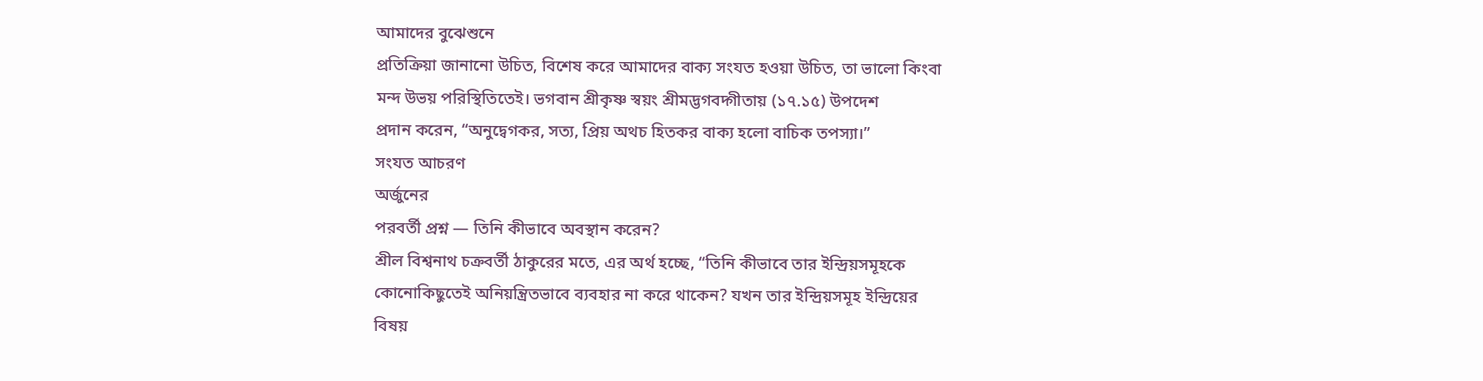আমাদের বুঝেশুনে
প্রতিক্রিয়া জানানো উচিত, বিশেষ করে আমাদের বাক্য সংযত হওয়া উচিত, তা ভালো কিংবা
মন্দ উভয় পরিস্থিতিতেই। ভগবান শ্রীকৃষ্ণ স্বয়ং শ্রীমদ্ভগবদ্গীতায় (১৭.১৫) উপদেশ
প্রদান করেন, “অনুদ্বেগকর, সত্য, প্রিয় অথচ হিতকর বাক্য হলো বাচিক তপস্যা।”
সংযত আচরণ
অর্জুনের
পরবর্তী প্রশ্ন — তিনি কীভাবে অবস্থান করেন?
শ্রীল বিশ্বনাথ চক্রবর্তী ঠাকুরের মতে, এর অর্থ হচ্ছে, “তিনি কীভাবে তার ইন্দ্রিয়সমূহকে
কোনোকিছুতেই অনিয়ন্ত্রিতভাবে ব্যবহার না করে থাকেন? যখন তার ইন্দ্রিয়সমূহ ইন্দ্রিয়ের
বিষয়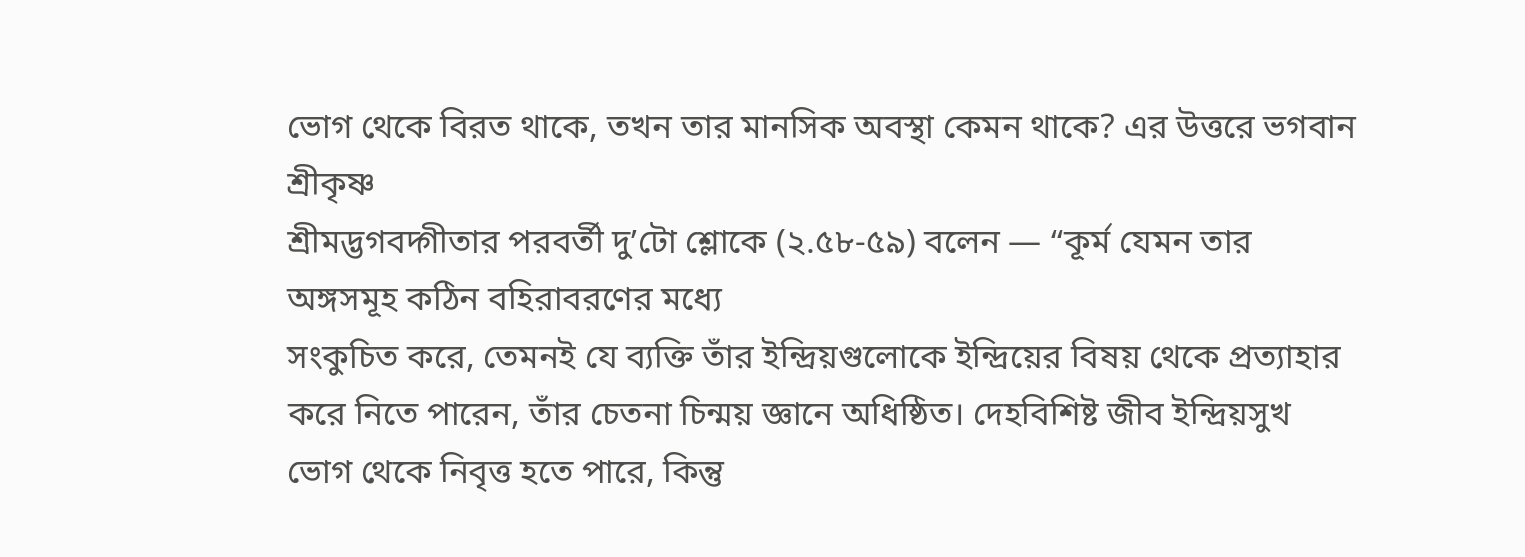ভোগ থেকে বিরত থাকে, তখন তার মানসিক অবস্থা কেমন থাকে? এর উত্তরে ভগবান শ্রীকৃষ্ণ
শ্রীমদ্ভগবদ্গীতার পরবর্তী দু’টো শ্লোকে (২.৫৮-৫৯) বলেন — “কূর্ম যেমন তার অঙ্গসমূহ কঠিন বহিরাবরণের মধ্যে
সংকুচিত করে, তেমনই যে ব্যক্তি তাঁর ইন্দ্রিয়গুলোকে ইন্দ্রিয়ের বিষয় থেকে প্রত্যাহার
করে নিতে পারেন, তাঁর চেতনা চিন্ময় জ্ঞানে অধিষ্ঠিত। দেহবিশিষ্ট জীব ইন্দ্রিয়সুখ
ভোগ থেকে নিবৃত্ত হতে পারে, কিন্তু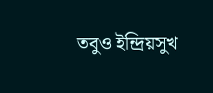তবুও ইন্দ্রিয়সুখ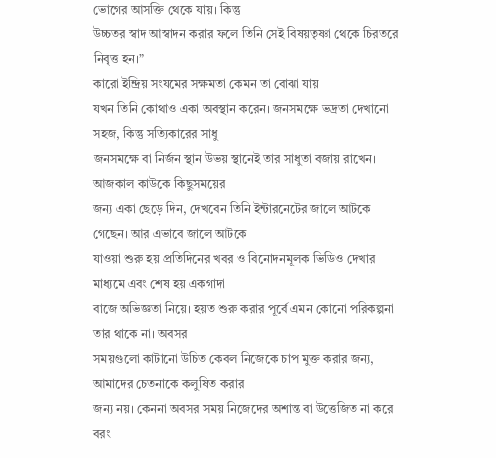ভোগের আসক্তি থেকে যায়। কিন্তু
উচ্চতর স্বাদ আস্বাদন করার ফলে তিনি সেই বিষয়তৃষ্ণা থেকে চিরতরে নিবৃত্ত হন।”
কারো ইন্দ্রিয় সংযমের সক্ষমতা কেমন তা বোঝা যায়
যখন তিনি কোথাও একা অবস্থান করেন। জনসমক্ষে ভদ্রতা দেখানো সহজ, কিন্তু সত্যিকারের সাধু
জনসমক্ষে বা নির্জন স্থান উভয় স্থানেই তার সাধুতা বজায় রাখেন। আজকাল কাউকে কিছুসময়ের
জন্য একা ছেড়ে দিন, দেখবেন তিনি ইন্টারনেটের জালে আটকে গেছেন। আর এভাবে জালে আটকে
যাওয়া শুরু হয় প্রতিদিনের খবর ও বিনোদনমূলক ভিডিও দেখার মাধ্যমে এবং শেষ হয় একগাদা
বাজে অভিজ্ঞতা নিয়ে। হয়ত শুরু করার পূর্বে এমন কোনো পরিকল্পনা তার থাকে না। অবসর
সময়গুলো কাটানো উচিত কেবল নিজেকে চাপ মুক্ত করার জন্য, আমাদের চেতনাকে কলুষিত করার
জন্য নয়। কেননা অবসর সময় নিজেদের অশান্ত বা উত্তেজিত না করে বরং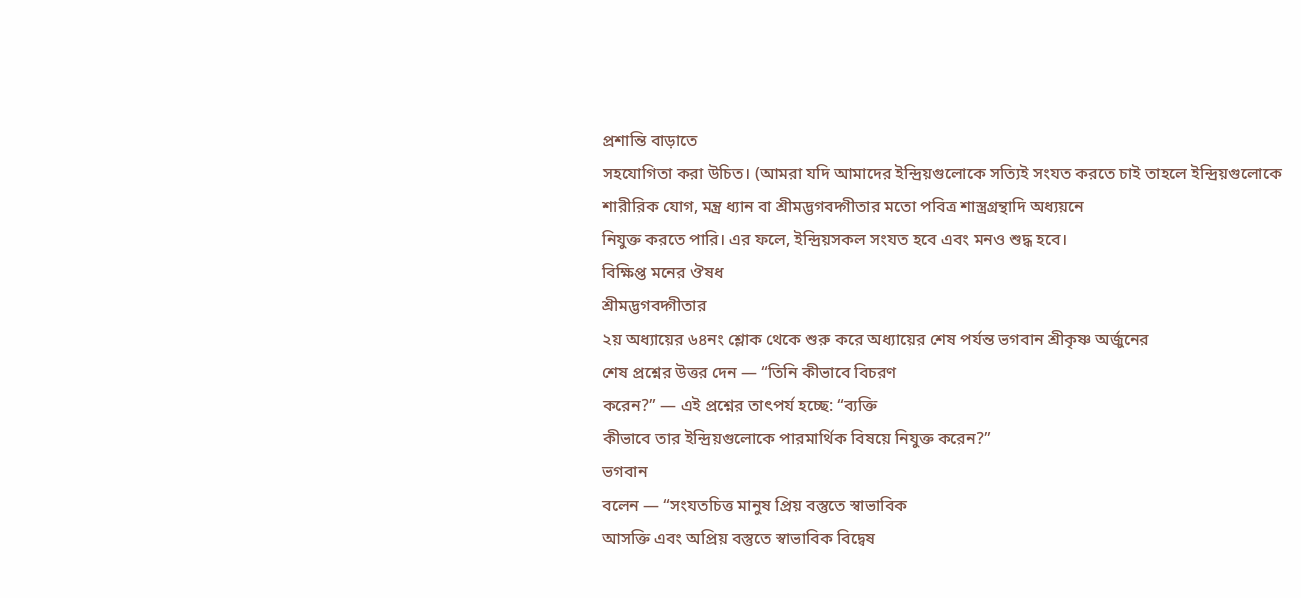প্রশান্তি বাড়াতে
সহযোগিতা করা উচিত। (আমরা যদি আমাদের ইন্দ্রিয়গুলোকে সত্যিই সংযত করতে চাই তাহলে ইন্দ্রিয়গুলোকে
শারীরিক যোগ, মন্ত্র ধ্যান বা শ্রীমদ্ভগবদ্গীতার মতো পবিত্র শাস্ত্রগ্রন্থাদি অধ্যয়নে
নিযুক্ত করতে পারি। এর ফলে, ইন্দ্রিয়সকল সংযত হবে এবং মনও শুদ্ধ হবে।
বিক্ষিপ্ত মনের ঔষধ
শ্রীমদ্ভগবদ্গীতার
২য় অধ্যায়ের ৬৪নং শ্লোক থেকে শুরু করে অধ্যায়ের শেষ পর্যন্ত ভগবান শ্রীকৃষ্ণ অর্জুনের
শেষ প্রশ্নের উত্তর দেন — “তিনি কীভাবে বিচরণ
করেন?” — এই প্রশ্নের তাৎপর্য হচ্ছে: “ব্যক্তি
কীভাবে তার ইন্দ্রিয়গুলোকে পারমার্থিক বিষয়ে নিযুক্ত করেন?”
ভগবান
বলেন — “সংযতচিত্ত মানুষ প্রিয় বস্তুতে স্বাভাবিক
আসক্তি এবং অপ্রিয় বস্তুতে স্বাভাবিক বিদ্বেষ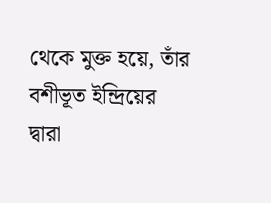থেকে মুক্ত হয়ে, তাঁর বশীভূত ইন্দ্রিয়ের
দ্বারা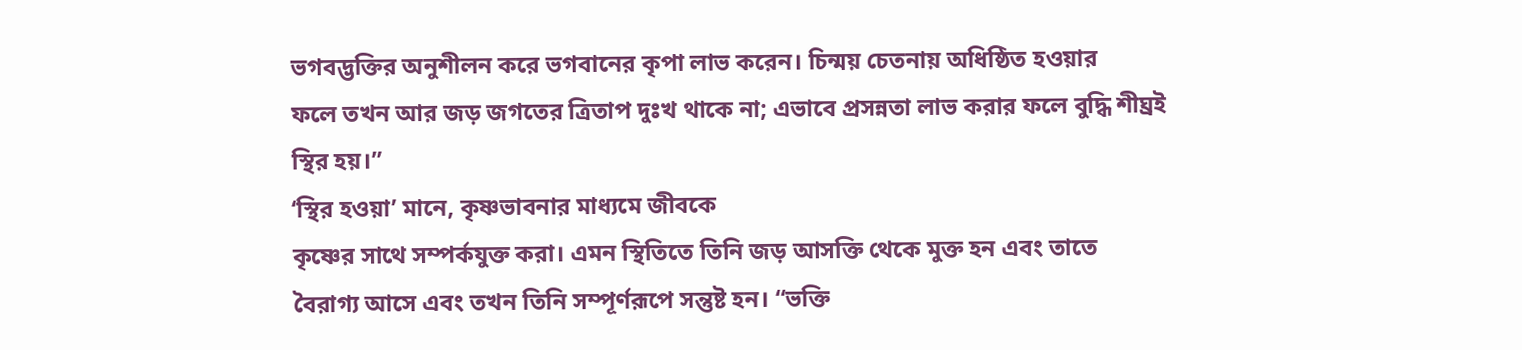ভগবদ্ভক্তির অনুশীলন করে ভগবানের কৃপা লাভ করেন। চিন্ময় চেতনায় অধিষ্ঠিত হওয়ার
ফলে তখন আর জড় জগতের ত্রিতাপ দুঃখ থাকে না; এভাবে প্রসন্নতা লাভ করার ফলে বুদ্ধি শীঘ্রই
স্থির হয়।”
‘স্থির হওয়া’ মানে, কৃষ্ণভাবনার মাধ্যমে জীবকে
কৃষ্ণের সাথে সম্পর্কযুক্ত করা। এমন স্থিতিতে তিনি জড় আসক্তি থেকে মুক্ত হন এবং তাতে
বৈরাগ্য আসে এবং তখন তিনি সম্পূর্ণরূপে সন্তুষ্ট হন। “ভক্তি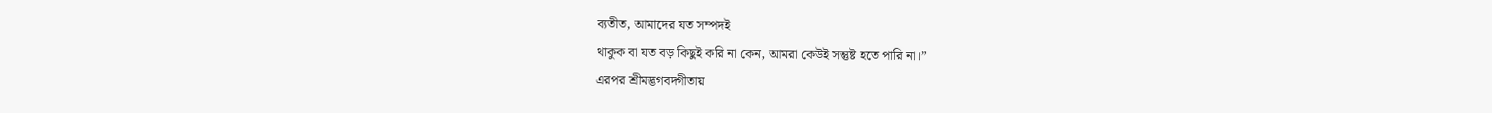ব্যতীত, আমাদের যত সম্পদই
থাকুক বা যত বড় কিছুই করি না কেন, আমরা কেউই সন্তুষ্ট হতে পারি না।”
এরপর শ্রীমদ্ভগবদ্গীতায়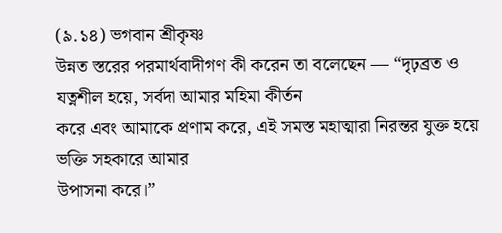(৯.১৪) ভগবান শ্রীকৃষ্ণ
উন্নত স্তরের পরমার্থবাদীগণ কী করেন তা বলেছেন — “দৃঢ়ব্রত ও যত্নশীল হয়ে, সর্বদা আমার মহিমা কীর্তন
করে এবং আমাকে প্রণাম করে, এই সমস্ত মহাত্মারা নিরন্তর যুক্ত হয়ে ভক্তি সহকারে আমার
উপাসনা করে।”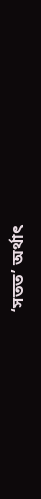‘সতত’ অর্থাৎ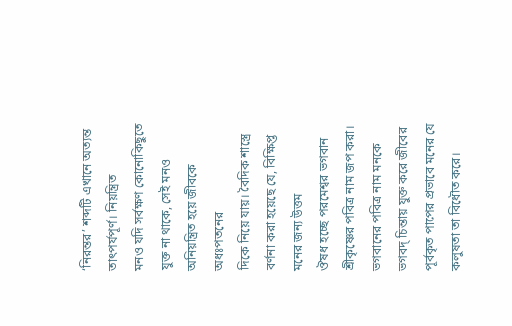‘নিরন্তর’ শব্দটি এখানে অত্যন্ত তাৎপর্যপূর্ণ। নিয়ন্ত্রিত
মনও যদি সর্বক্ষণ কোনোকিছুতে যুক্ত না থাকে, সেই মনও অনিয়ন্ত্রিত হয়ে জীবকে অধঃপতনের
দিকে নিয়ে যায়। বৈদিক শাস্ত্রে বর্ণনা করা হয়েছে যে, বিক্ষিপ্ত মনের জন্য উত্তম
ঔষধ হচ্ছে পরমেশ্বর ভগবান শ্রীকৃষ্ণের পবিত্র নাম জপ করা। ভগবানের পবিত্র নাম মনকে
ভগবদ্ চিন্তায় যুক্ত করে জীবের পূর্বকৃত পাপের প্রভাবে মনের যে কলুষতা তা বিধৌত করে।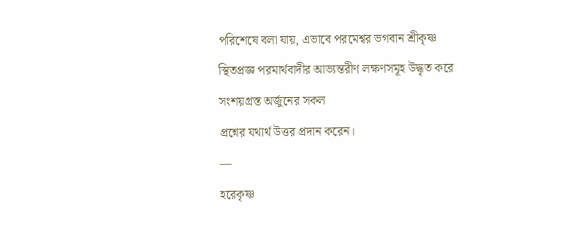পরিশেষে বলা যায়, এভাবে পরমেশ্বর ভগবান শ্রীকৃষ্ণ
স্থিতপ্রজ্ঞ পরমার্থবাদীর আভ্যন্তরীণ লক্ষণসমূহ উদ্ধৃত করে সংশয়গ্রস্ত অর্জুনের সকল
প্রশ্নের যথার্থ উত্তর প্রদান করেন।
—
হরেকৃষ্ণ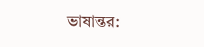ভাষান্তর: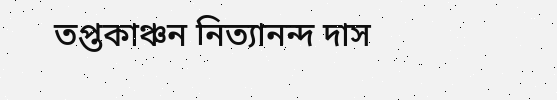তপ্তকাঞ্চন নিত্যানন্দ দাস